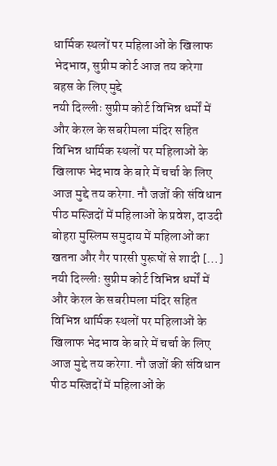धार्मिक स्थलों पर महिलाओं के खिलाफ भेदभाव, सुप्रीम कोर्ट आज तय करेगा बहस के लिए मुद्दे
नयी दिल्लीः सुप्रीम कोर्ट विभिन्न धर्मों में और केरल के सबरीमला मंदिर सहित विभिन्न धार्मिक स्थलों पर महिलाओं के खिलाफ भेदभाव के बारे में चर्चा के लिए आज मुद्दे तय करेगा. नौ जजों की संविधान पीठ मस्जिदों में महिलाओं के प्रवेश, दाउदी बोहरा मुस्लिम समुदाय में महिलाओं का खतना और गैर पारसी पुरूषों से शादी […]
नयी दिल्लीः सुप्रीम कोर्ट विभिन्न धर्मों में और केरल के सबरीमला मंदिर सहित विभिन्न धार्मिक स्थलों पर महिलाओं के खिलाफ भेदभाव के बारे में चर्चा के लिए आज मुद्दे तय करेगा. नौ जजों की संविधान पीठ मस्जिदों में महिलाओं के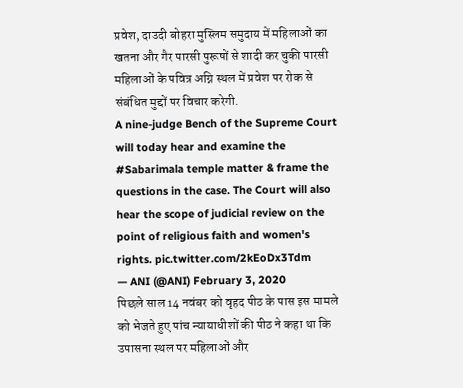प्रवेश, दाउदी बोहरा मुस्लिम समुदाय में महिलाओं का खतना और गैर पारसी पुरूषों से शादी कर चुकी पारसी महिलाओं के पवित्र अग्नि स्थल में प्रवेश पर रोक से संबंधित मुद्दों पर विचार करेगी.
A nine-judge Bench of the Supreme Court will today hear and examine the #Sabarimala temple matter & frame the questions in the case. The Court will also hear the scope of judicial review on the point of religious faith and women's rights. pic.twitter.com/2kEoDx3Tdm
— ANI (@ANI) February 3, 2020
पिछले साल 14 नवंबर को वृहद पीठ के पास इस मामले को भेजते हुए पांच न्यायाधीशों की पीठ ने कहा था कि उपासना स्थल पर महिलाओं और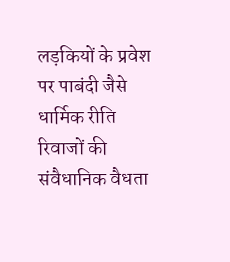लड़कियों के प्रवेश पर पाबंदी जैसे धार्मिक रीति रिवाजों की संवैधानिक वैधता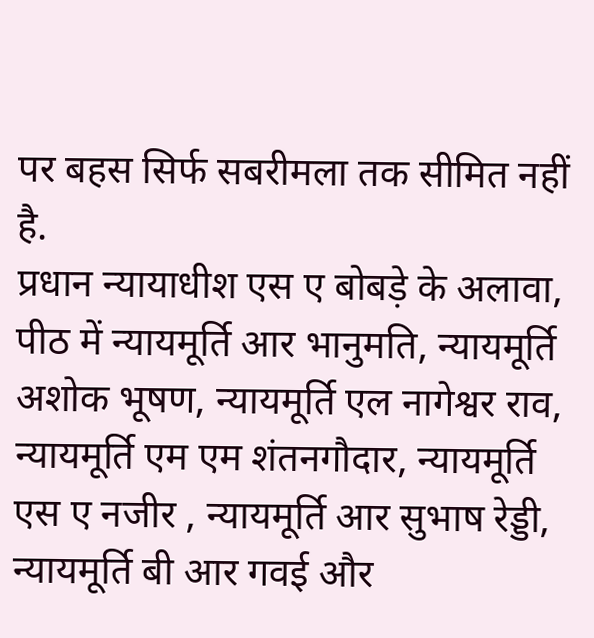पर बहस सिर्फ सबरीमला तक सीमित नहीं है.
प्रधान न्यायाधीश एस ए बोबड़े के अलावा, पीठ में न्यायमूर्ति आर भानुमति, न्यायमूर्ति अशोक भूषण, न्यायमूर्ति एल नागेश्वर राव, न्यायमूर्ति एम एम शंतनगौदार, न्यायमूर्ति एस ए नजीर , न्यायमूर्ति आर सुभाष रेड्डी, न्यायमूर्ति बी आर गवई और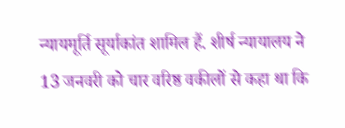न्यायमूर्ति सूर्याकांत शामिल हैं. शीर्ष न्यायालय ने 13 जनवरी को चार वरिष्ठ वकीलों से कहा था कि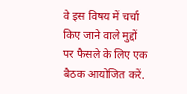वे इस विषय में चर्चा किए जाने वाले मुद्दों पर फैसले के लिए एक बैठक आयोजित करें.